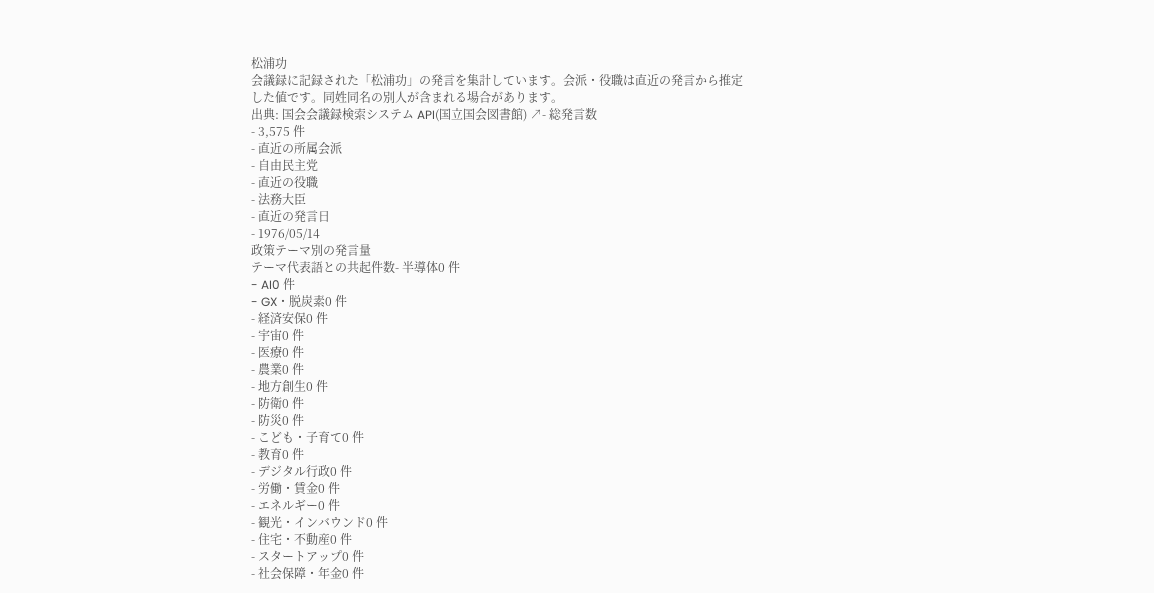松浦功
会議録に記録された「松浦功」の発言を集計しています。会派・役職は直近の発言から推定した値です。同姓同名の別人が含まれる場合があります。
出典: 国会会議録検索システム API(国立国会図書館) ↗- 総発言数
- 3,575 件
- 直近の所属会派
- 自由民主党
- 直近の役職
- 法務大臣
- 直近の発言日
- 1976/05/14
政策テーマ別の発言量
テーマ代表語との共起件数- 半導体0 件
- AI0 件
- GX・脱炭素0 件
- 経済安保0 件
- 宇宙0 件
- 医療0 件
- 農業0 件
- 地方創生0 件
- 防衛0 件
- 防災0 件
- こども・子育て0 件
- 教育0 件
- デジタル行政0 件
- 労働・賃金0 件
- エネルギー0 件
- 観光・インバウンド0 件
- 住宅・不動産0 件
- スタートアップ0 件
- 社会保障・年金0 件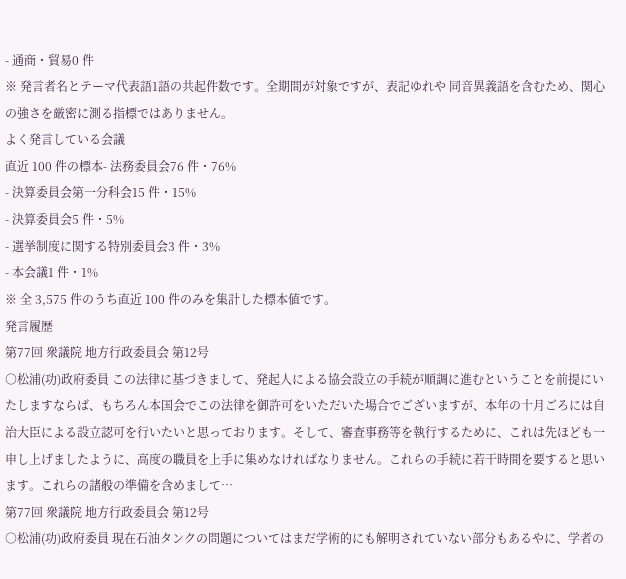- 通商・貿易0 件
※ 発言者名とテーマ代表語1語の共起件数です。全期間が対象ですが、表記ゆれや 同音異義語を含むため、関心の強さを厳密に測る指標ではありません。
よく発言している会議
直近 100 件の標本- 法務委員会76 件・76%
- 決算委員会第一分科会15 件・15%
- 決算委員会5 件・5%
- 選挙制度に関する特別委員会3 件・3%
- 本会議1 件・1%
※ 全 3,575 件のうち直近 100 件のみを集計した標本値です。
発言履歴
第77回 衆議院 地方行政委員会 第12号
○松浦(功)政府委員 この法律に基づきまして、発起人による協会設立の手続が順調に進むということを前提にいたしますならば、もちろん本国会でこの法律を御許可をいただいた場合でございますが、本年の十月ごろには自治大臣による設立認可を行いたいと思っております。そして、審査事務等を執行するために、これは先ほども一申し上げましたように、高度の職員を上手に集めなければなりません。これらの手続に若干時間を要すると思います。これらの諸般の準備を含めまして…
第77回 衆議院 地方行政委員会 第12号
○松浦(功)政府委員 現在石油タンクの問題についてはまだ学術的にも解明されていない部分もあるやに、学者の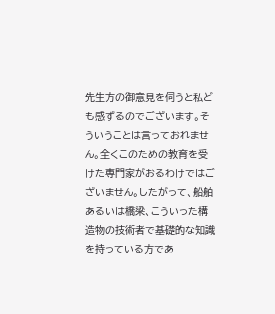先生方の御意見を伺うと私ども感ずるのでございます。そういうことは言っておれません。全くこのための教育を受けた専門家がおるわけではございません。したがって、船舶あるいは橋梁、こういった構造物の技術者で基礎的な知識を持っている方であ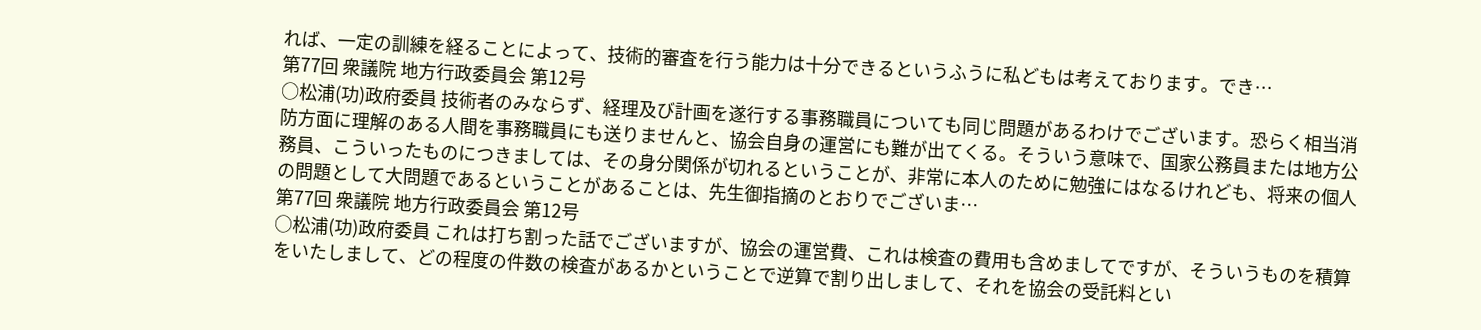れば、一定の訓練を経ることによって、技術的審査を行う能力は十分できるというふうに私どもは考えております。でき…
第77回 衆議院 地方行政委員会 第12号
○松浦(功)政府委員 技術者のみならず、経理及び計画を遂行する事務職員についても同じ問題があるわけでございます。恐らく相当消防方面に理解のある人間を事務職員にも送りませんと、協会自身の運営にも難が出てくる。そういう意味で、国家公務員または地方公務員、こういったものにつきましては、その身分関係が切れるということが、非常に本人のために勉強にはなるけれども、将来の個人の問題として大問題であるということがあることは、先生御指摘のとおりでございま…
第77回 衆議院 地方行政委員会 第12号
○松浦(功)政府委員 これは打ち割った話でございますが、協会の運営費、これは検査の費用も含めましてですが、そういうものを積算をいたしまして、どの程度の件数の検査があるかということで逆算で割り出しまして、それを協会の受託料とい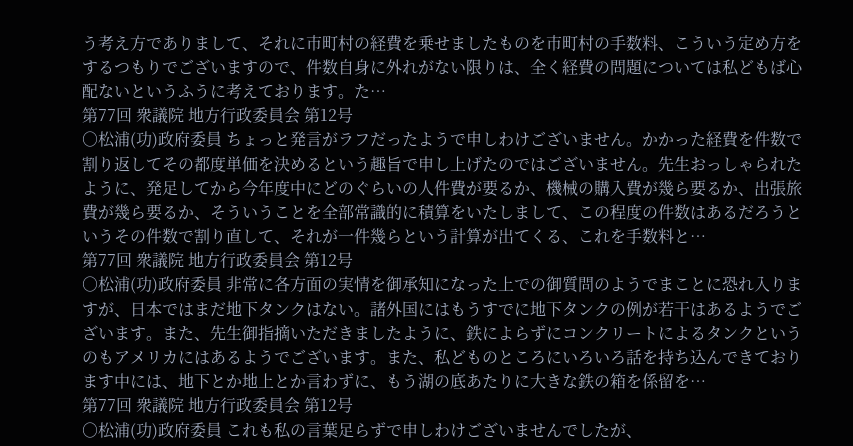う考え方でありまして、それに市町村の経費を乗せましたものを市町村の手数料、こういう定め方をするつもりでございますので、件数自身に外れがない限りは、全く経費の問題については私どもば心配ないというふうに考えております。た…
第77回 衆議院 地方行政委員会 第12号
○松浦(功)政府委員 ちょっと発言がラフだったようで申しわけございません。かかった経費を件数で割り返してその都度単価を決めるという趣旨で申し上げたのではございません。先生おっしゃられたように、発足してから今年度中にどのぐらいの人件費が要るか、機械の購入費が幾ら要るか、出張旅費が幾ら要るか、そういうことを全部常識的に積算をいたしまして、この程度の件数はあるだろうというその件数で割り直して、それが一件幾らという計算が出てくる、これを手数料と…
第77回 衆議院 地方行政委員会 第12号
○松浦(功)政府委員 非常に各方面の実情を御承知になった上での御質問のようでまことに恐れ入りますが、日本ではまだ地下タンクはない。諸外国にはもうすでに地下タンクの例が若干はあるようでございます。また、先生御指摘いただきましたように、鉄によらずにコンクリートによるタンクというのもアメリカにはあるようでございます。また、私どものところにいろいろ話を持ち込んできております中には、地下とか地上とか言わずに、もう湖の底あたりに大きな鉄の箱を係留を…
第77回 衆議院 地方行政委員会 第12号
○松浦(功)政府委員 これも私の言葉足らずで申しわけございませんでしたが、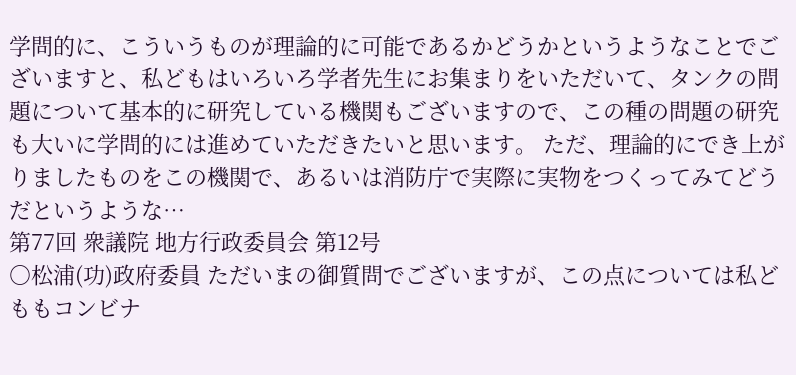学問的に、こういうものが理論的に可能であるかどうかというようなことでございますと、私どもはいろいろ学者先生にお集まりをいただいて、タンクの問題について基本的に研究している機関もございますので、この種の問題の研究も大いに学問的には進めていただきたいと思います。 ただ、理論的にでき上がりましたものをこの機関で、あるいは消防庁で実際に実物をつくってみてどうだというような…
第77回 衆議院 地方行政委員会 第12号
○松浦(功)政府委員 ただいまの御質問でございますが、この点については私どももコンビナ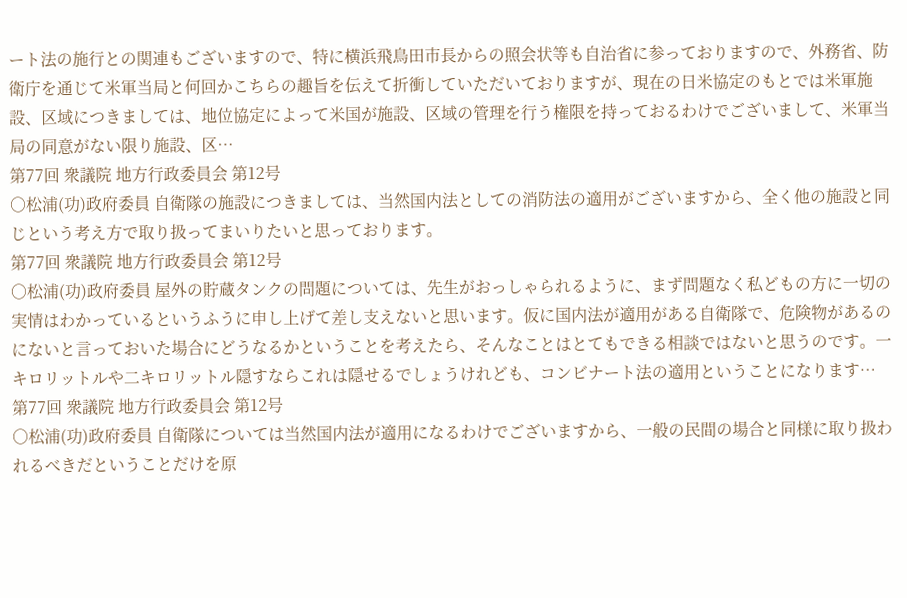ート法の施行との関連もございますので、特に横浜飛鳥田市長からの照会状等も自治省に参っておりますので、外務省、防衛庁を通じて米軍当局と何回かこちらの趣旨を伝えて折衝していただいておりますが、現在の日米協定のもとでは米軍施設、区域につきましては、地位協定によって米国が施設、区域の管理を行う権限を持っておるわけでございまして、米軍当局の同意がない限り施設、区…
第77回 衆議院 地方行政委員会 第12号
○松浦(功)政府委員 自衛隊の施設につきましては、当然国内法としての消防法の適用がございますから、全く他の施設と同じという考え方で取り扱ってまいりたいと思っております。
第77回 衆議院 地方行政委員会 第12号
○松浦(功)政府委員 屋外の貯蔵タンクの問題については、先生がおっしゃられるように、まず問題なく私どもの方に一切の実情はわかっているというふうに申し上げて差し支えないと思います。仮に国内法が適用がある自衛隊で、危険物があるのにないと言っておいた場合にどうなるかということを考えたら、そんなことはとてもできる相談ではないと思うのです。一キロリットルや二キロリットル隠すならこれは隠せるでしょうけれども、コンビナート法の適用ということになります…
第77回 衆議院 地方行政委員会 第12号
○松浦(功)政府委員 自衛隊については当然国内法が適用になるわけでございますから、一般の民間の場合と同様に取り扱われるべきだということだけを原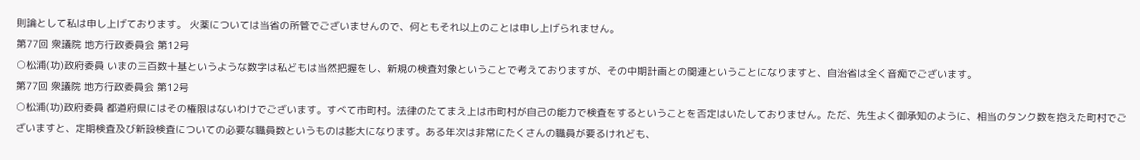則論として私は申し上げております。 火薬については当省の所管でございませんので、何ともそれ以上のことは申し上げられません。
第77回 衆議院 地方行政委員会 第12号
○松浦(功)政府委員 いまの三百数十基というような数字は私どもは当然把握をし、新規の検査対象ということで考えておりますが、その中期計画との関連ということになりますと、自治省は全く音痴でございます。
第77回 衆議院 地方行政委員会 第12号
○松浦(功)政府委員 都道府県にはその権限はないわけでございます。すべて市町村。法律のたてまえ上は市町村が自己の能力で検査をするということを否定はいたしておりません。ただ、先生よく御承知のように、相当のタンク数を抱えた町村でございますと、定期検査及び新設検査についての必要な職員数というものは膨大になります。ある年次は非常にたくさんの職員が要るけれども、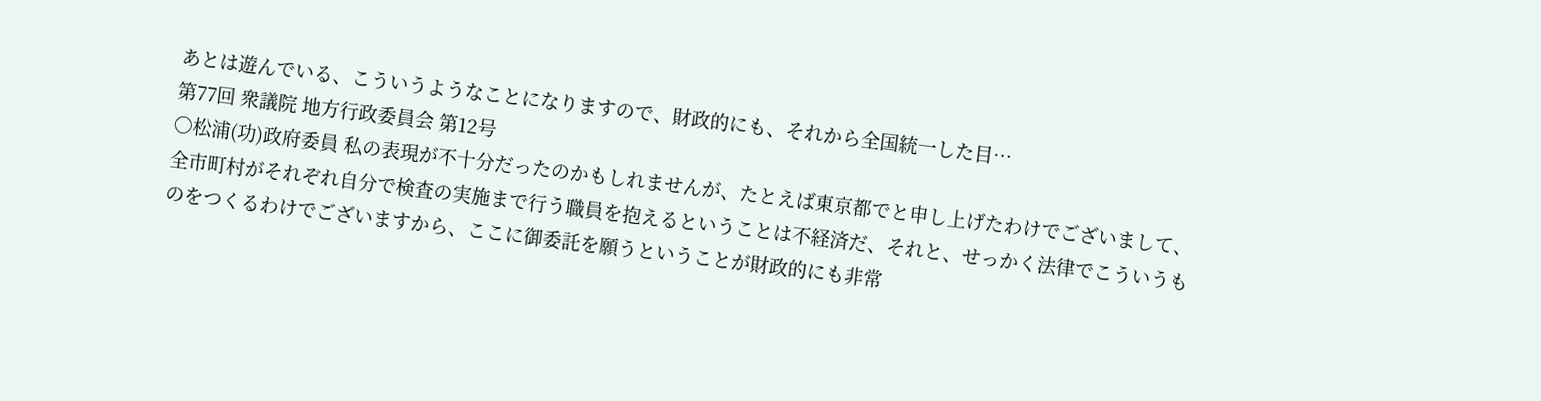あとは遊んでいる、こういうようなことになりますので、財政的にも、それから全国統一した目…
第77回 衆議院 地方行政委員会 第12号
○松浦(功)政府委員 私の表現が不十分だったのかもしれませんが、たとえば東京都でと申し上げたわけでございまして、全市町村がそれぞれ自分で検査の実施まで行う職員を抱えるということは不経済だ、それと、せっかく法律でこういうものをつくるわけでございますから、ここに御委託を願うということが財政的にも非常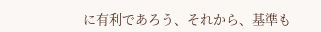に有利であろう、それから、基準も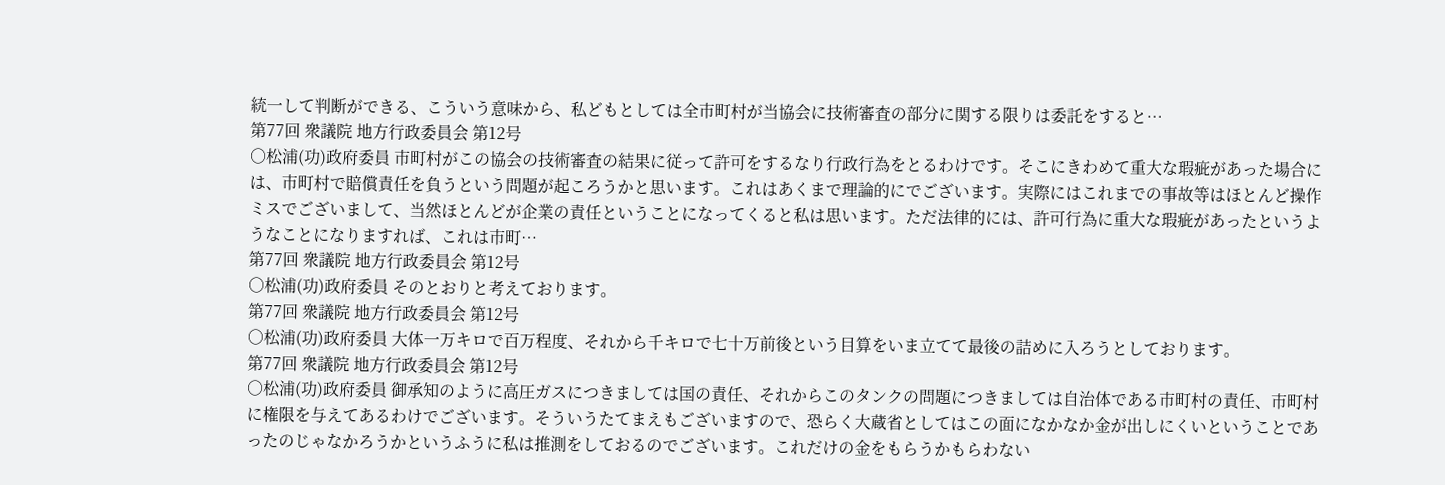統一して判断ができる、こういう意味から、私どもとしては全市町村が当協会に技術審査の部分に関する限りは委託をすると…
第77回 衆議院 地方行政委員会 第12号
○松浦(功)政府委員 市町村がこの協会の技術審査の結果に従って許可をするなり行政行為をとるわけです。そこにきわめて重大な瑕疵があった場合には、市町村で賠償責任を負うという問題が起ころうかと思います。これはあくまで理論的にでございます。実際にはこれまでの事故等はほとんど操作ミスでございまして、当然ほとんどが企業の責任ということになってくると私は思います。ただ法律的には、許可行為に重大な瑕疵があったというようなことになりますれば、これは市町…
第77回 衆議院 地方行政委員会 第12号
○松浦(功)政府委員 そのとおりと考えております。
第77回 衆議院 地方行政委員会 第12号
○松浦(功)政府委員 大体一万キロで百万程度、それから千キロで七十万前後という目算をいま立てて最後の詰めに入ろうとしております。
第77回 衆議院 地方行政委員会 第12号
○松浦(功)政府委員 御承知のように高圧ガスにつきましては国の責任、それからこのタンクの問題につきましては自治体である市町村の責任、市町村に権限を与えてあるわけでございます。そういうたてまえもございますので、恐らく大蔵省としてはこの面になかなか金が出しにくいということであったのじゃなかろうかというふうに私は推測をしておるのでございます。これだけの金をもらうかもらわない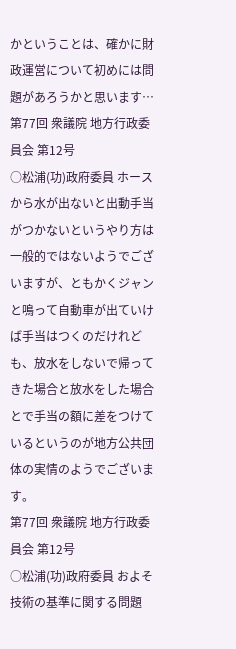かということは、確かに財政運営について初めには問題があろうかと思います…
第77回 衆議院 地方行政委員会 第12号
○松浦(功)政府委員 ホースから水が出ないと出動手当がつかないというやり方は一般的ではないようでございますが、ともかくジャンと鳴って自動車が出ていけば手当はつくのだけれども、放水をしないで帰ってきた場合と放水をした場合とで手当の額に差をつけているというのが地方公共団体の実情のようでございます。
第77回 衆議院 地方行政委員会 第12号
○松浦(功)政府委員 およそ技術の基準に関する問題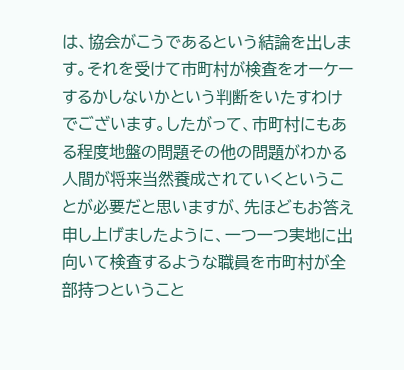は、協会がこうであるという結論を出します。それを受けて市町村が検査をオーケーするかしないかという判断をいたすわけでございます。したがって、市町村にもある程度地盤の問題その他の問題がわかる人間が将来当然養成されていくということが必要だと思いますが、先ほどもお答え申し上げましたように、一つ一つ実地に出向いて検査するような職員を市町村が全部持つということ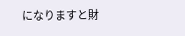になりますと財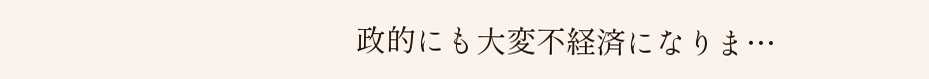政的にも大変不経済になりま…